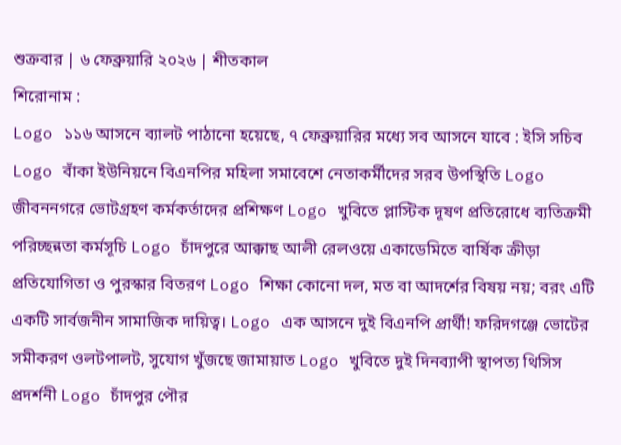শুক্রবার | ৬ ফেব্রুয়ারি ২০২৬ | শীতকাল
শিরোনাম :
Logo ১১৬ আসনে ব্যালট পাঠানো হয়েছে, ৭ ফেব্রুয়ারির মধ্যে সব আসনে যাবে : ইসি সচিব Logo বাঁকা ইউনিয়নে বিএনপির মহিলা সমাবেশে নেতাকর্মীদের সরব উপস্থিতি Logo জীবননগরে ভোটগ্রহণ কর্মকর্তাদের প্রশিক্ষণ Logo খুবিতে প্লাস্টিক দূষণ প্রতিরোধে ব্যতিক্রমী পরিচ্ছন্নতা কর্মসূচি Logo চাঁদপুরে আক্কাছ আলী রেলওয়ে একাডেমিতে বার্ষিক ক্রীড়া প্রতিযোগিতা ও পুরস্কার বিতরণ Logo শিক্ষা কোনো দল, মত বা আদর্শের বিষয় নয়; বরং এটি একটি সার্বজনীন সামাজিক দায়িত্ব। Logo এক আসনে দুই বিএনপি প্রার্থী! ফরিদগঞ্জে ভোটের সমীকরণ ওলটপালট, সুযোগ খুঁজছে জামায়াত Logo খুবিতে দুই দিনব্যাপী স্থাপত্য থিসিস প্রদর্শনী Logo চাঁদপুর পৌর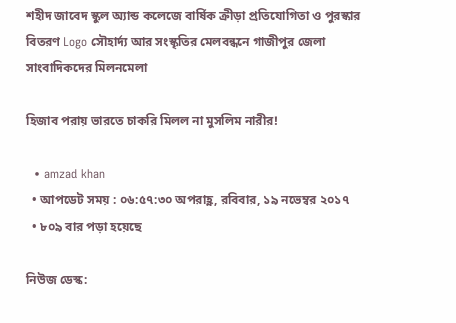শহীদ জাবেদ স্কুল অ্যান্ড কলেজে বার্ষিক ক্রীড়া প্রতিযোগিতা ও পুরস্কার বিতরণ Logo সৌহার্দ্য আর সংস্কৃতির মেলবন্ধনে গাজীপুর জেলা সাংবাদিকদের মিলনমেলা

হিজাব পরায় ভারতে চাকরি মিলল না মুসলিম নারীর!

  • amzad khan
  • আপডেট সময় : ০৬:৫৭:৩০ অপরাহ্ণ, রবিবার, ১৯ নভেম্বর ২০১৭
  • ৮০৯ বার পড়া হয়েছে

নিউজ ডেস্ক: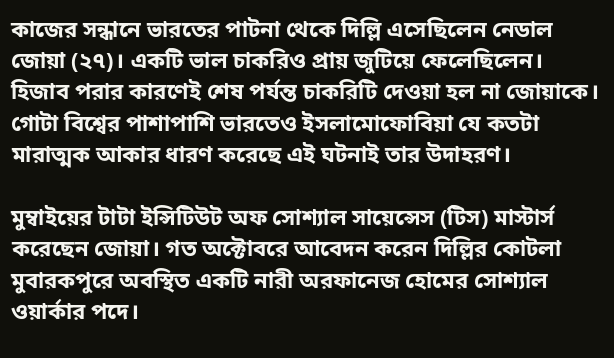কাজের সন্ধানে ভারতের পাটনা থেকে দিল্লি এসেছিলেন নেডাল জোয়া (২৭)। একটি ভাল চাকরিও প্রায় জুটিয়ে ফেলেছিলেন।
হিজাব পরার কারণেই শেষ পর্যন্ত চাকরিটি দেওয়া হল না জোয়াকে। গোটা বিশ্বের পাশাপাশি ভারতেও ইসলামোফোবিয়া যে কতটা মারাত্মক আকার ধারণ করেছে এই ঘটনাই তার উদাহরণ।

মুম্বাইয়ের টাটা ইন্সিটিউট অফ সোশ্যাল সায়েন্সেস (টিস) মাস্টার্স করেছেন জোয়া। গত অক্টোবরে আবেদন করেন দিল্লির কোটলা মুবারকপুরে অবস্থিত একটি নারী অরফানেজ হোমের সোশ্যাল ওয়ার্কার পদে।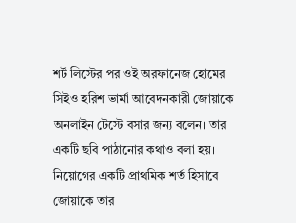শর্ট লিস্টের পর ওই অরফানেজ হোমের সিইও হরিশ ভার্মা আবেদনকারী জোয়াকে অনলাইন টেস্টে বসার জন্য বলেন। তার একটি ছবি পাঠানোর কথাও বলা হয়। নিয়োগের একটি প্রাথমিক শর্ত হিসাবে জোয়াকে তার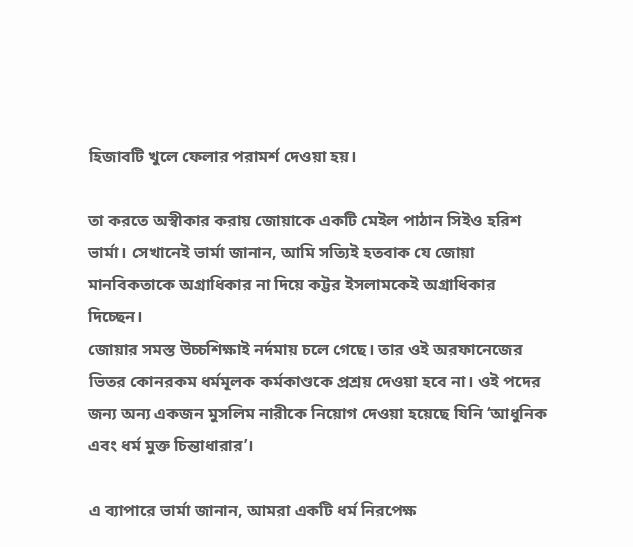হিজাবটি খুলে ফেলার পরামর্শ দেওয়া হয়।

তা করতে অস্বীকার করায় জোয়াকে একটি মেইল পাঠান সিইও হরিশ ভার্মা। সেখানেই ভার্মা জানান, আমি সত্যিই হতবাক যে জোয়া মানবিকতাকে অগ্রাধিকার না দিয়ে কট্টর ইসলামকেই অগ্রাধিকার দিচ্ছেন।
জোয়ার সমস্ত উচ্চশিক্ষাই নর্দমায় চলে গেছে। তার ওই অরফানেজের ভিতর কোনরকম ধর্মমূলক কর্মকাণ্ডকে প্রশ্রয় দেওয়া হবে না। ওই পদের জন্য অন্য একজন মুসলিম নারীকে নিয়োগ দেওয়া হয়েছে যিনি ‘আধুনিক এবং ধর্ম মুক্ত চিন্তাধারার’।

এ ব্যাপারে ভার্মা জানান, আমরা একটি ধর্ম নিরপেক্ষ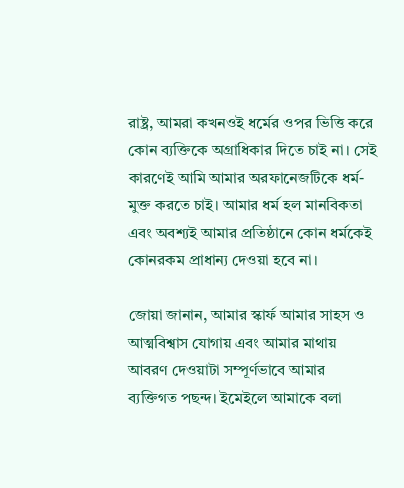রাষ্ট্র, আমরা কখনওই ধর্মের ওপর ভিত্তি করে কোন ব্যক্তিকে অগ্রাধিকার দিতে চাই না। সেই কারণেই আমি আমার অরফানেজটিকে ধর্ম-মুক্ত করতে চাই। আমার ধর্ম হল মানবিকতা এবং অবশ্যই আমার প্রতিষ্ঠানে কোন ধর্মকেই কোনরকম প্রাধান্য দেওয়া হবে না।

জোয়া জানান, আমার স্কার্ফ আমার সাহস ও আত্মবিশ্বাস যোগায় এবং আমার মাথায় আবরণ দেওয়াটা সম্পূর্ণভাবে আমার ব্যক্তিগত পছন্দ। ইমেইলে আমাকে বলা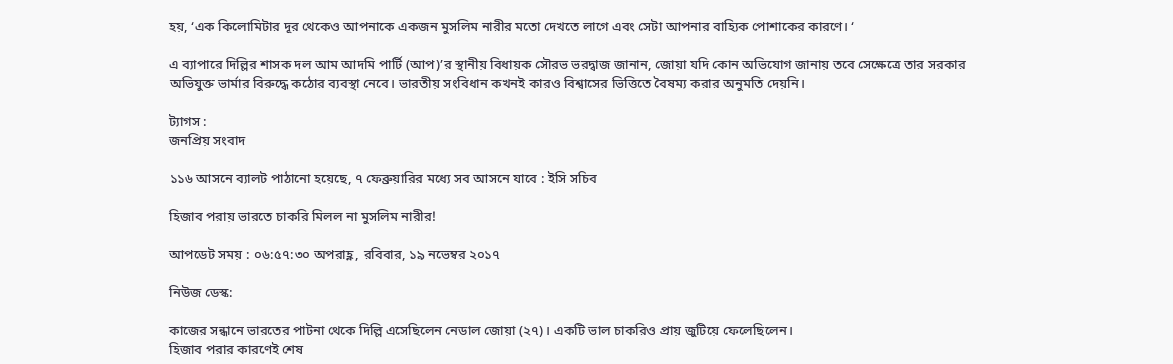হয়, ‘এক কিলোমিটার দূর থেকেও আপনাকে একজন মুসলিম নারীর মতো দেখতে লাগে এবং সেটা আপনার বাহ্যিক পোশাকের কারণে। ‘

এ ব্যাপারে দিল্লির শাসক দল আম আদমি পার্টি (আপ)’র স্থানীয় বিধায়ক সৌরভ ভরদ্বাজ জানান, জোয়া যদি কোন অভিযোগ জানায় তবে সেক্ষেত্রে তার সরকার অভিযুক্ত ভার্মার বিরুদ্ধে কঠোর ব্যবস্থা নেবে। ভারতীয় সংবিধান কখনই কারও বিশ্বাসের ভিত্তিতে বৈষম্য করার অনুমতি দেয়নি।

ট্যাগস :
জনপ্রিয় সংবাদ

১১৬ আসনে ব্যালট পাঠানো হয়েছে, ৭ ফেব্রুয়ারির মধ্যে সব আসনে যাবে : ইসি সচিব

হিজাব পরায় ভারতে চাকরি মিলল না মুসলিম নারীর!

আপডেট সময় : ০৬:৫৭:৩০ অপরাহ্ণ, রবিবার, ১৯ নভেম্বর ২০১৭

নিউজ ডেস্ক:

কাজের সন্ধানে ভারতের পাটনা থেকে দিল্লি এসেছিলেন নেডাল জোয়া (২৭)। একটি ভাল চাকরিও প্রায় জুটিয়ে ফেলেছিলেন।
হিজাব পরার কারণেই শেষ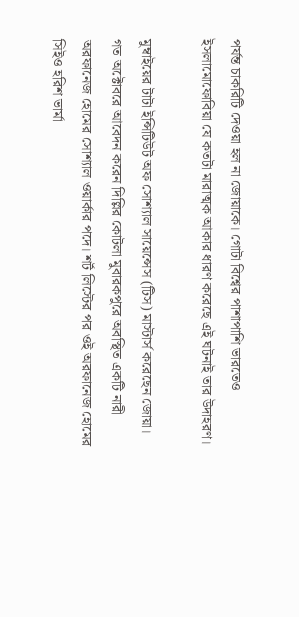পর্যন্ত চাকরিটি দেওয়া হল না জোয়াকে। গোটা বিশ্বের পাশাপাশি ভারতেও ইসলামোফোবিয়া যে কতটা মারাত্মক আকার ধারণ করেছে এই ঘটনাই তার উদাহরণ।

মুম্বাইয়ের টাটা ইন্সিটিউট অফ সোশ্যাল সায়েন্সেস (টিস) মাস্টার্স করেছেন জোয়া। গত অক্টোবরে আবেদন করেন দিল্লির কোটলা মুবারকপুরে অবস্থিত একটি নারী অরফানেজ হোমের সোশ্যাল ওয়ার্কার পদে। শর্ট লিস্টের পর ওই অরফানেজ হোমের সিইও হরিশ ভার্মা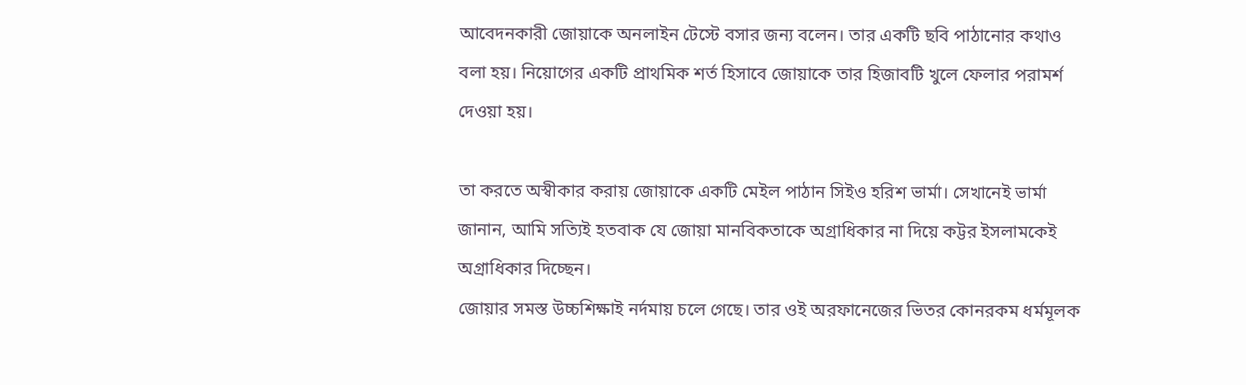আবেদনকারী জোয়াকে অনলাইন টেস্টে বসার জন্য বলেন। তার একটি ছবি পাঠানোর কথাও বলা হয়। নিয়োগের একটি প্রাথমিক শর্ত হিসাবে জোয়াকে তার হিজাবটি খুলে ফেলার পরামর্শ দেওয়া হয়।

তা করতে অস্বীকার করায় জোয়াকে একটি মেইল পাঠান সিইও হরিশ ভার্মা। সেখানেই ভার্মা জানান, আমি সত্যিই হতবাক যে জোয়া মানবিকতাকে অগ্রাধিকার না দিয়ে কট্টর ইসলামকেই অগ্রাধিকার দিচ্ছেন।
জোয়ার সমস্ত উচ্চশিক্ষাই নর্দমায় চলে গেছে। তার ওই অরফানেজের ভিতর কোনরকম ধর্মমূলক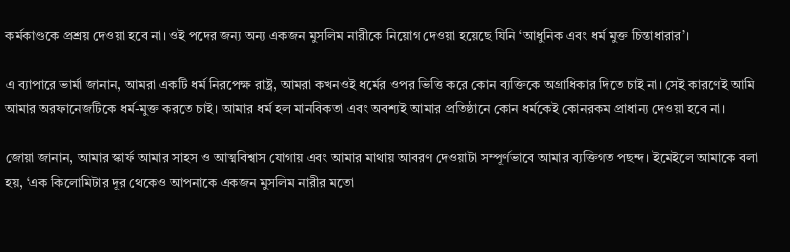কর্মকাণ্ডকে প্রশ্রয় দেওয়া হবে না। ওই পদের জন্য অন্য একজন মুসলিম নারীকে নিয়োগ দেওয়া হয়েছে যিনি ‘আধুনিক এবং ধর্ম মুক্ত চিন্তাধারার’।

এ ব্যাপারে ভার্মা জানান, আমরা একটি ধর্ম নিরপেক্ষ রাষ্ট্র, আমরা কখনওই ধর্মের ওপর ভিত্তি করে কোন ব্যক্তিকে অগ্রাধিকার দিতে চাই না। সেই কারণেই আমি আমার অরফানেজটিকে ধর্ম-মুক্ত করতে চাই। আমার ধর্ম হল মানবিকতা এবং অবশ্যই আমার প্রতিষ্ঠানে কোন ধর্মকেই কোনরকম প্রাধান্য দেওয়া হবে না।

জোয়া জানান, আমার স্কার্ফ আমার সাহস ও আত্মবিশ্বাস যোগায় এবং আমার মাথায় আবরণ দেওয়াটা সম্পূর্ণভাবে আমার ব্যক্তিগত পছন্দ। ইমেইলে আমাকে বলা হয়, ‘এক কিলোমিটার দূর থেকেও আপনাকে একজন মুসলিম নারীর মতো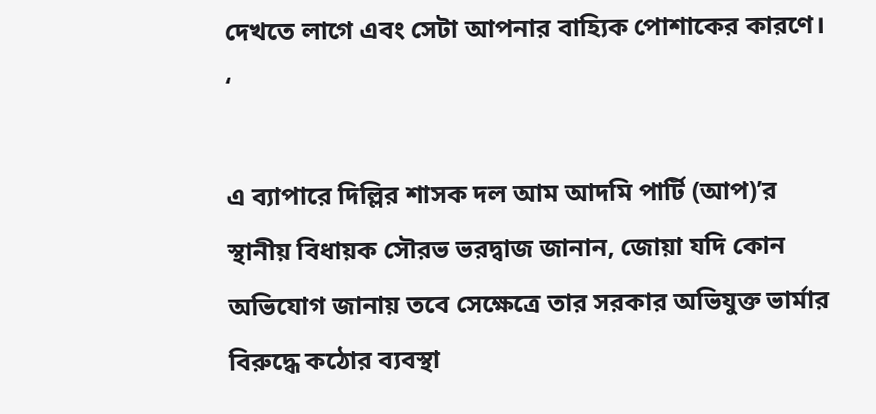দেখতে লাগে এবং সেটা আপনার বাহ্যিক পোশাকের কারণে। ‘

এ ব্যাপারে দিল্লির শাসক দল আম আদমি পার্টি (আপ)’র স্থানীয় বিধায়ক সৌরভ ভরদ্বাজ জানান, জোয়া যদি কোন অভিযোগ জানায় তবে সেক্ষেত্রে তার সরকার অভিযুক্ত ভার্মার বিরুদ্ধে কঠোর ব্যবস্থা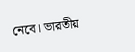নেবে। ভারতীয়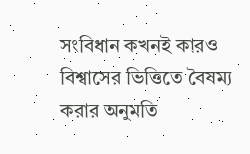সংবিধান কখনই কারও বিশ্বাসের ভিত্তিতে বৈষম্য করার অনুমতি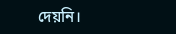দেয়নি।